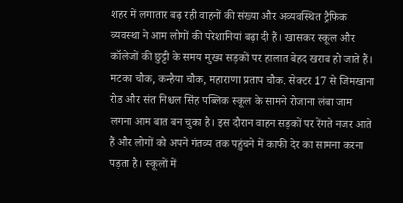शहर में लगातार बढ़ रही वाहनों की संख्या और अव्यवस्थित ट्रैफिक व्यवस्था ने आम लोगों की परेशानियां बढ़ा दी हैं। खासकर स्कूल और कॉलेजों की छुट्टी के समय मुख्य सड़कों पर हालात बेहद खराब हो जाते हैं। मटका चौक, कन्हैया चौक, महाराणा प्रताप चौक. सेक्टर 17 से जिमखाना रोड और संत निश्चल सिंह पब्लिक स्कूल के सामने रोजाना लंबा जाम लगना आम बात बन चुका है। इस दौरान वाहन सड़कों पर रेंगते नजर आते हैं और लोगों को अपने गंतव्य तक पहुंचने में काफी देर का सामना करना पड़ता है। स्कूलों में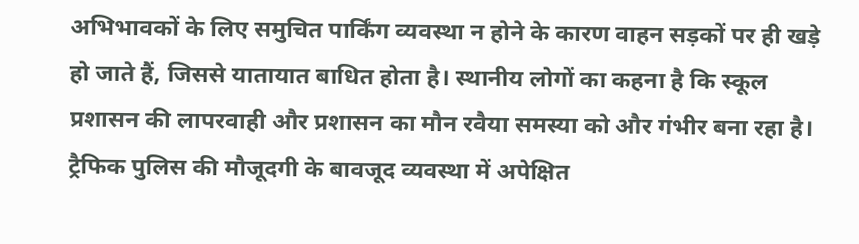अभिभावकों के लिए समुचित पार्किंग व्यवस्था न होने के कारण वाहन सड़कों पर ही खड़े हो जाते हैं, जिससे यातायात बाधित होता है। स्थानीय लोगों का कहना है कि स्कूल प्रशासन की लापरवाही और प्रशासन का मौन रवैया समस्या को और गंभीर बना रहा है। ट्रैफिक पुलिस की मौजूदगी के बावजूद व्यवस्था में अपेक्षित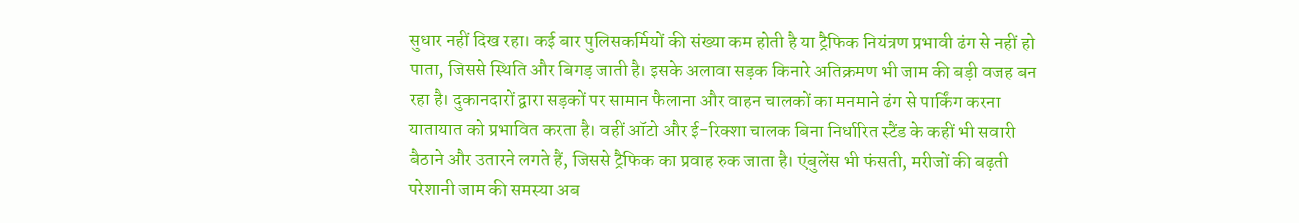सुधार नहीं दिख रहा। कई बार पुलिसकर्मियों की संख्या कम होती है या ट्रैफिक नियंत्रण प्रभावी ढंग से नहीं हो पाता, जिससे स्थिति और बिगड़ जाती है। इसके अलावा सड़क किनारे अतिक्रमण भी जाम की बड़ी वजह बन रहा है। दुकानदारों द्वारा सड़कों पर सामान फैलाना और वाहन चालकों का मनमाने ढंग से पार्किंग करना यातायात को प्रभावित करता है। वहीं ऑटो और ई-रिक्शा चालक बिना निर्धारित स्टैंड के कहीं भी सवारी बैठाने और उतारने लगते हैं, जिससे ट्रैफिक का प्रवाह रुक जाता है। एंबुलेंस भी फंसती, मरीजों की बढ़ती परेशानी जाम की समस्या अब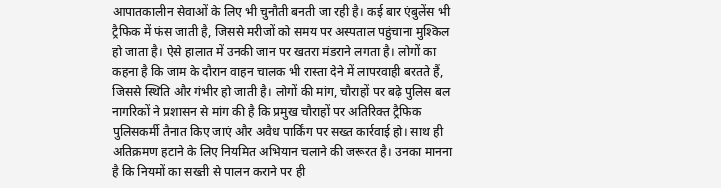आपातकालीन सेवाओं के लिए भी चुनौती बनती जा रही है। कई बार एंबुलेंस भी ट्रैफिक में फंस जाती है, जिससे मरीजों को समय पर अस्पताल पहुंचाना मुश्किल हो जाता है। ऐसे हालात में उनकी जान पर खतरा मंडराने लगता है। लोगों का कहना है कि जाम के दौरान वाहन चालक भी रास्ता देने में लापरवाही बरतते हैं, जिससे स्थिति और गंभीर हो जाती है। लोगों की मांग, चौराहों पर बढ़े पुलिस बल नागरिकों ने प्रशासन से मांग की है कि प्रमुख चौराहों पर अतिरिक्त ट्रैफिक पुलिसकर्मी तैनात किए जाएं और अवैध पार्किंग पर सख्त कार्रवाई हो। साथ ही अतिक्रमण हटाने के लिए नियमित अभियान चलाने की जरूरत है। उनका मानना है कि नियमों का सख्ती से पालन कराने पर ही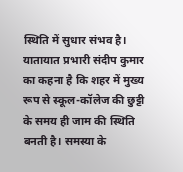स्थिति में सुधार संभव है। यातायात प्रभारी संदीप कुमार का कहना है कि शहर में मुख्य रूप से स्कूल-कॉलेज की छुट्टी के समय ही जाम की स्थिति बनती है। समस्या के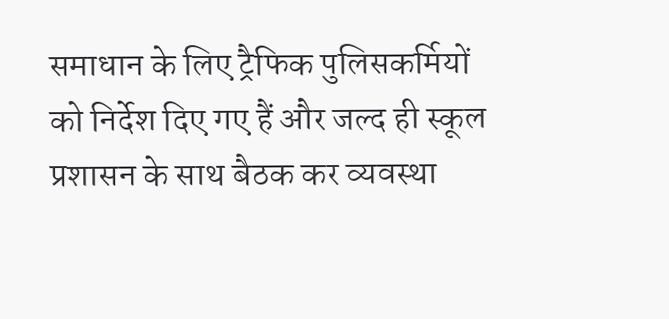समाधान के लिए ट्रैफिक पुलिसकर्मियों को निर्देश दिए गए हैं और जल्द ही स्कूल प्रशासन के साथ बैठक कर व्यवस्था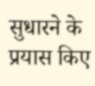सुधारने के प्रयास किए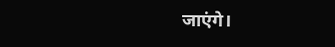जाएंगे।